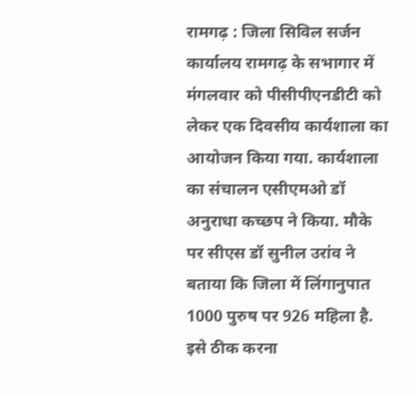रामगढ़ : जिला सिविल सर्जन कार्यालय रामगढ़ के सभागार में मंगलवार को पीसीपीएनडीटी को लेकर एक दिवसीय कार्यशाला का आयोजन किया गया. कार्यशाला का संचालन एसीएमओ डॉ अनुराधा कच्छप ने किया. मौके पर सीएस डॉ सुनील उरांव ने बताया कि जिला में लिंगानुपात 1000 पुरुष पर 926 महिला है. इसे ठीक करना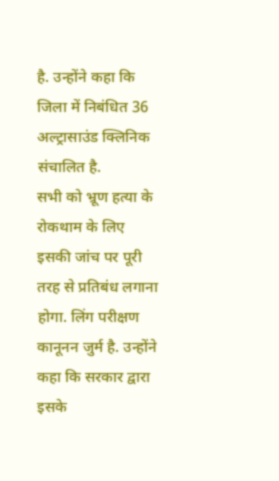है. उन्होंने कहा कि जिला में निबंधित 36 अल्ट्रासाउंड क्लिनिक संचालित है.
सभी को भ्रूण हत्या के रोकथाम के लिए इसकी जांच पर पूरी तरह से प्रतिबंध लगाना होगा. लिंग परीक्षण कानूनन जुर्म है. उन्होंने कहा कि सरकार द्वारा इसके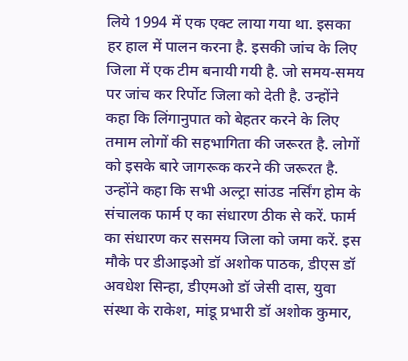लिये 1994 में एक एक्ट लाया गया था. इसका हर हाल में पालन करना है. इसकी जांच के लिए जिला में एक टीम बनायी गयी है. जो समय-समय पर जांच कर रिर्पोट जिला को देती है. उन्होंने कहा कि लिंगानुपात को बेहतर करने के लिए तमाम लोगों की सहभागिता की जरूरत है. लोगों को इसके बारे जागरूक करने की जरूरत है.
उन्होंने कहा कि सभी अल्ट्रा सांउड नर्सिंग होम के संचालक फार्म ए का संधारण ठीक से करें. फार्म का संधारण कर ससमय जिला को जमा करें. इस मौके पर डीआइओ डॉ अशोक पाठक, डीएस डॉ अवधेश सिन्हा, डीएमओ डॉ जेसी दास, युवा संस्था के राकेश, मांडू प्रभारी डॉ अशोक कुमार,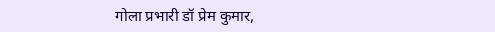गोला प्रभारी डॉ प्रेम कुमार,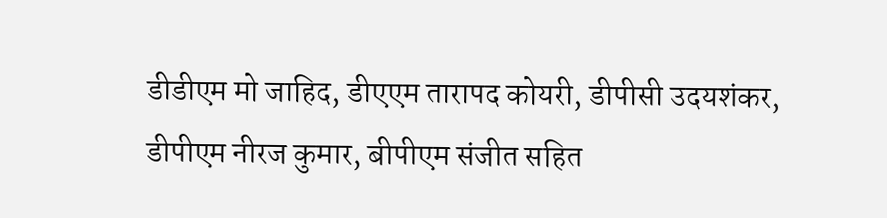डीडीएम मो जाहिद, डीएएम तारापद कोयरी, डीपीसी उदयशंकर, डीपीएम नीरज कुमार, बीपीएम संजीत सहित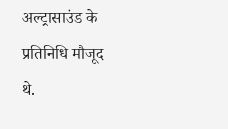अल्ट्रासाउंड के प्रतिनिधि मौजूद थे.